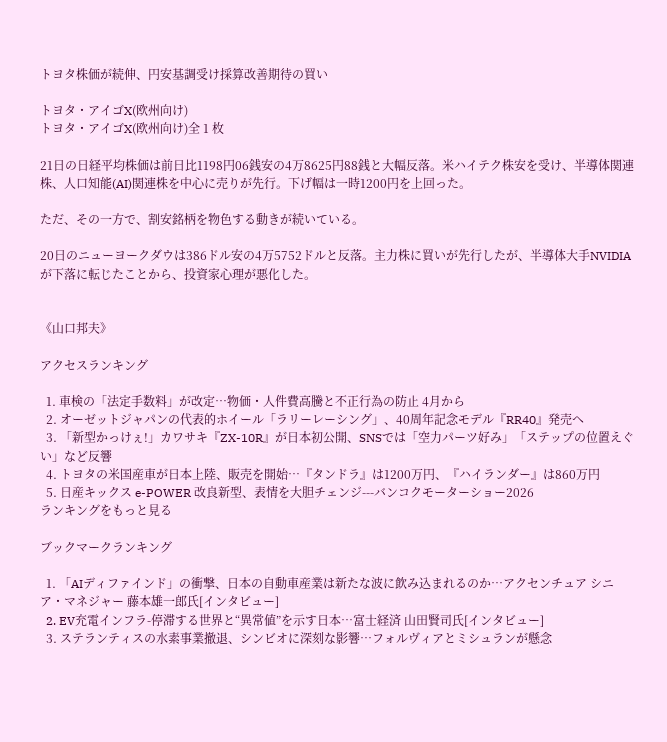トヨタ株価が続伸、円安基調受け採算改善期待の買い

トヨタ・アイゴX(欧州向け)
トヨタ・アイゴX(欧州向け)全 1 枚

21日の日経平均株価は前日比1198円06銭安の4万8625円88銭と大幅反落。米ハイテク株安を受け、半導体関連株、人口知能(AI)関連株を中心に売りが先行。下げ幅は一時1200円を上回った。

ただ、その一方で、割安銘柄を物色する動きが続いている。

20日のニューヨークダウは386ドル安の4万5752ドルと反落。主力株に買いが先行したが、半導体大手NVIDIAが下落に転じたことから、投資家心理が悪化した。


《山口邦夫》

アクセスランキング

  1. 車検の「法定手数料」が改定…物価・人件費高騰と不正行為の防止 4月から
  2. オーゼットジャパンの代表的ホイール「ラリーレーシング」、40周年記念モデル『RR40』発売へ
  3. 「新型かっけぇ!」カワサキ『ZX-10R』が日本初公開、SNSでは「空力パーツ好み」「ステップの位置えぐい」など反響
  4. トヨタの米国産車が日本上陸、販売を開始…『タンドラ』は1200万円、『ハイランダー』は860万円
  5. 日産キックス e-POWER 改良新型、表情を大胆チェンジ---バンコクモーターショー2026
ランキングをもっと見る

ブックマークランキング

  1. 「AIディファインド」の衝撃、日本の自動車産業は新たな波に飲み込まれるのか…アクセンチュア シニア・マネジャー 藤本雄一郎氏[インタビュー]
  2. EV充電インフラ-停滞する世界と“異常値”を示す日本…富士経済 山田賢司氏[インタビュー]
  3. ステランティスの水素事業撤退、シンビオに深刻な影響…フォルヴィアとミシュランが懸念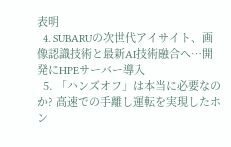表明
  4. SUBARUの次世代アイサイト、画像認識技術と最新AI技術融合へ…開発にHPEサーバー導入
  5. 「ハンズオフ」は本当に必要なのか? 高速での手離し運転を実現したホン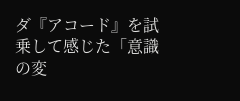ダ『アコード』を試乗して感じた「意識の変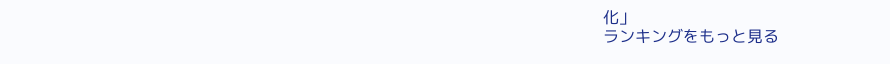化」
ランキングをもっと見る